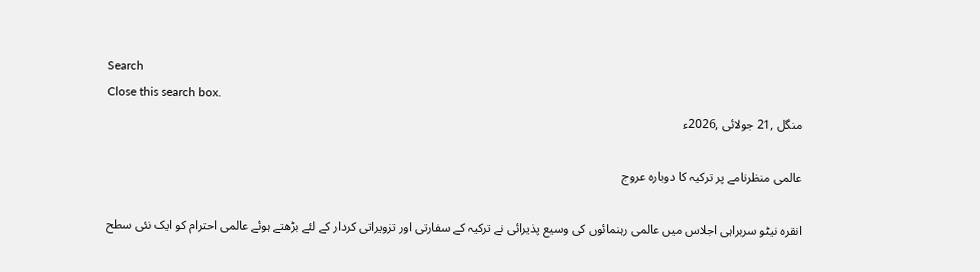Search
Close this search box.
منگل ,21 جولائی ,2026ء

عالمی منظرنامے پر ترکیہ کا دوبارہ عروج

انقرہ نیٹو سربراہی اجلاس میں عالمی رہنمائوں کی وسیع پذیرائی نے ترکیہ کے سفارتی اور تزویراتی کردار کے لئے بڑھتے ہوئے عالمی احترام کو ایک نئی سطح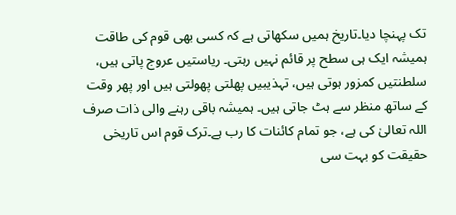تک پہنچا دیا۔تاریخ ہمیں سکھاتی ہے کہ کسی بھی قوم کی طاقت ہمیشہ ایک ہی سطح پر قائم نہیں رہتی۔ ریاستیں عروج پاتی ہیں، سلطنتیں کمزور ہوتی ہیں، تہذیبیں پھلتی پھولتی ہیں اور پھر وقت کے ساتھ منظر سے ہٹ جاتی ہیں۔ ہمیشہ باقی رہنے والی ذات صرف اللہ تعالیٰ کی ہے، جو تمام کائنات کا رب ہے۔ترک قوم اس تاریخی حقیقت کو بہت سی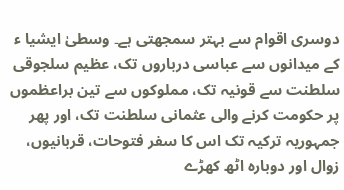دوسری اقوام سے بہتر سمجھتی ہے۔ وسطیٰ ایشیا ء کے میدانوں سے عباسی درباروں تک، عظیم سلجوقی سلطنت سے قونیہ تک، مملوکوں سے تین براعظموں پر حکومت کرنے والی عثمانی سلطنت تک، اور پھر جمہوریہ ترکیہ تک اس کا سفر فتوحات، قربانیوں، زوال اور دوبارہ اٹھ کھڑے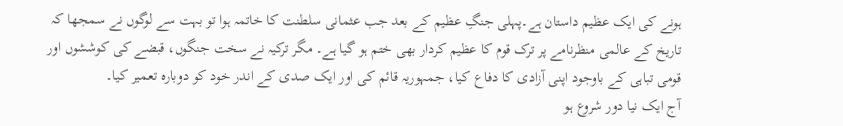ہونے کی ایک عظیم داستان ہے۔پہلی جنگِ عظیم کے بعد جب عثمانی سلطنت کا خاتمہ ہوا تو بہت سے لوگوں نے سمجھا کہ تاریخ کے عالمی منظرنامے پر ترک قوم کا عظیم کردار بھی ختم ہو گیا ہے۔ مگر ترکیہ نے سخت جنگوں، قبضے کی کوششوں اور قومی تباہی کے باوجود اپنی آزادی کا دفاع کیا، جمہوریہ قائم کی اور ایک صدی کے اندر خود کو دوبارہ تعمیر کیا۔
آج ایک نیا دور شروع ہو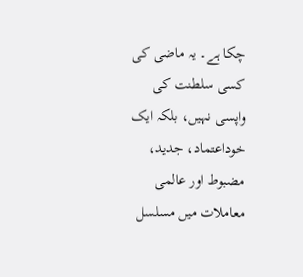چکا ہے۔ یہ ماضی کی کسی سلطنت کی واپسی نہیں، بلکہ ایک خوداعتماد، جدید، مضبوط اور عالمی معاملات میں مسلسل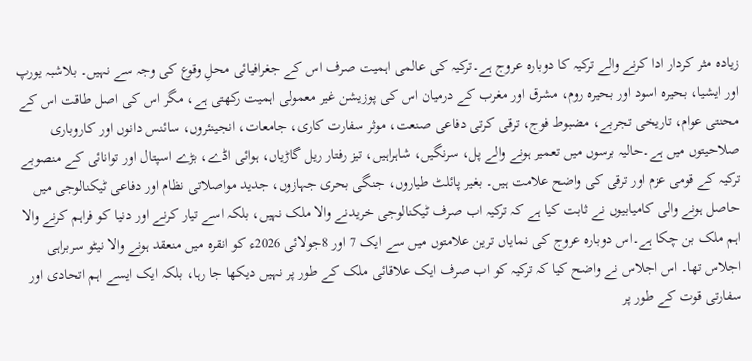زیادہ مثر کردار ادا کرنے والے ترکیہ کا دوبارہ عروج ہے۔ترکیہ کی عالمی اہمیت صرف اس کے جغرافیائی محلِ وقوع کی وجہ سے نہیں۔ بلاشبہ یورپ اور ایشیا، بحیرہ اسود اور بحیرہ روم، مشرق اور مغرب کے درمیان اس کی پوزیشن غیر معمولی اہمیت رکھتی ہے، مگر اس کی اصل طاقت اس کے محنتی عوام، تاریخی تجربے، مضبوط فوج، ترقی کرتی دفاعی صنعت، موثر سفارت کاری، جامعات، انجینئروں، سائنس دانوں اور کاروباری صلاحیتوں میں ہے۔حالیہ برسوں میں تعمیر ہونے والے پل، سرنگیں، شاہراہیں، تیز رفتار ریل گاڑیاں، ہوائی اڈے، بڑے اسپتال اور توانائی کے منصوبے ترکیہ کے قومی عزم اور ترقی کی واضح علامت ہیں۔ بغیر پائلٹ طیاروں، جنگی بحری جہازوں، جدید مواصلاتی نظام اور دفاعی ٹیکنالوجی میں حاصل ہونے والی کامیابیوں نے ثابت کیا ہے کہ ترکیہ اب صرف ٹیکنالوجی خریدنے والا ملک نہیں، بلکہ اسے تیار کرنے اور دنیا کو فراہم کرنے والا اہم ملک بن چکا ہے۔اس دوبارہ عروج کی نمایاں ترین علامتوں میں سے ایک 7 اور 8جولائی 2026ء کو انقرہ میں منعقد ہونے والا نیٹو سربراہی اجلاس تھا۔ اس اجلاس نے واضح کیا کہ ترکیہ کو اب صرف ایک علاقائی ملک کے طور پر نہیں دیکھا جا رہا، بلکہ ایک ایسے اہم اتحادی اور سفارتی قوت کے طور پر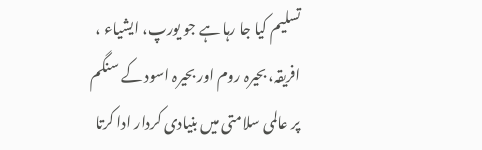تسلیم کیا جا رہا ہے جو یورپ، ایشیاء ، افریقہ، بحیرہ روم اور بحیرہ اسود کے سنگم پر عالمی سلامتی میں بنیادی کردار ادا کرتا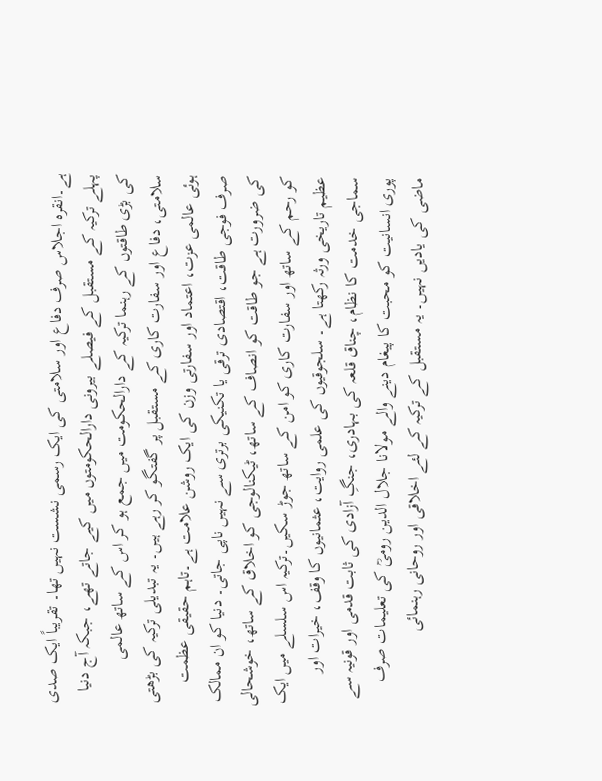ہے۔انقرہ اجلاس صرف دفاع اور سلامتی کی ایک رسمی نشست نہیں تھا۔ تقریباً ایک صدی پہلے ترکیہ کے مستقبل کے فیصلے بیرونی دارالحکومتوں میں کیے جاتے تھے، جبکہ آج دنیا کی بڑی طاقتوں کے رہنما ترکیہ کے دارالحکومت میں جمع ہو کر اس کے ساتھ عالمی سلامتی، دفاع اور سفارت کاری کے مستقبل پر گفتگو کر رہے ہیں۔ یہ تبدیلی ترکیہ کی بڑھتی ہوئی عالمی عزت، اعتماد اور سفارتی وزن کی ایک روشن علامت ہے۔تاہم حقیقی عظمت صرف فوجی طاقت، اقتصادی ترقی یا تکنیکی برتری سے نہیں ناپی جاتی۔ دنیا کو ان ممالک کی ضرورت ہے جو طاقت کو انصاف کے ساتھ، ٹیکنالوجی کو اخلاق کے ساتھ، خوشحالی کو رحم کے ساتھ اور سفارت کاری کو امن کے ساتھ جوڑ سکیں۔ترکیہ اس سلسلے میں ایک عظیم تاریخی ورثہ رکھتا ہے۔ سلجوقیوں کی علمی روایت، عثمانیوں کا وقف، خیرات اور سماجی خدمت کا نظام، چناق قلعہ کی بہادری، جنگِ آزادی کی ثابت قدمی اور قونیہ سے پوری انسانیت کو محبت کا پیغام دینے والے مولانا جلال الدین رومیؒ کی تعلیمات صرف ماضی کی یادیں نہیں۔ یہ مستقبل کے ترکیہ کے لئے اخلاقی اور روحانی رہنمائی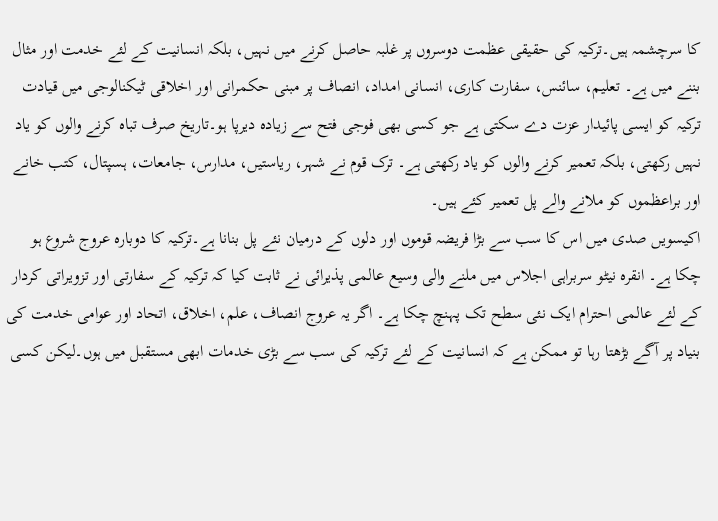کا سرچشمہ ہیں۔ترکیہ کی حقیقی عظمت دوسروں پر غلبہ حاصل کرنے میں نہیں، بلکہ انسانیت کے لئے خدمت اور مثال بننے میں ہے۔ تعلیم، سائنس، سفارت کاری، انسانی امداد، انصاف پر مبنی حکمرانی اور اخلاقی ٹیکنالوجی میں قیادت ترکیہ کو ایسی پائیدار عزت دے سکتی ہے جو کسی بھی فوجی فتح سے زیادہ دیرپا ہو۔تاریخ صرف تباہ کرنے والوں کو یاد نہیں رکھتی، بلکہ تعمیر کرنے والوں کو یاد رکھتی ہے۔ ترک قوم نے شہر، ریاستیں، مدارس، جامعات، ہسپتال، کتب خانے اور براعظموں کو ملانے والے پل تعمیر کئے ہیں۔
اکیسویں صدی میں اس کا سب سے بڑا فریضہ قوموں اور دلوں کے درمیان نئے پل بنانا ہے۔ترکیہ کا دوبارہ عروج شروع ہو چکا ہے۔ انقرہ نیٹو سربراہی اجلاس میں ملنے والی وسیع عالمی پذیرائی نے ثابت کیا کہ ترکیہ کے سفارتی اور تزویراتی کردار کے لئے عالمی احترام ایک نئی سطح تک پہنچ چکا ہے۔ اگر یہ عروج انصاف، علم، اخلاق، اتحاد اور عوامی خدمت کی بنیاد پر آگے بڑھتا رہا تو ممکن ہے کہ انسانیت کے لئے ترکیہ کی سب سے بڑی خدمات ابھی مستقبل میں ہوں۔لیکن کسی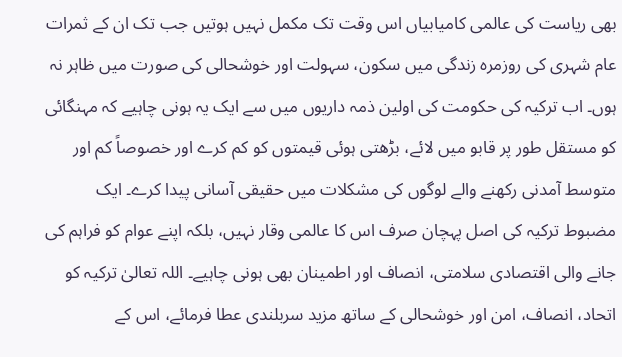بھی ریاست کی عالمی کامیابیاں اس وقت تک مکمل نہیں ہوتیں جب تک ان کے ثمرات عام شہری کی روزمرہ زندگی میں سکون، سہولت اور خوشحالی کی صورت میں ظاہر نہ ہوں۔ اب ترکیہ کی حکومت کی اولین ذمہ داریوں میں سے ایک یہ ہونی چاہیے کہ مہنگائی کو مستقل طور پر قابو میں لائے، بڑھتی ہوئی قیمتوں کو کم کرے اور خصوصاً کم اور متوسط آمدنی رکھنے والے لوگوں کی مشکلات میں حقیقی آسانی پیدا کرے۔ ایک مضبوط ترکیہ کی اصل پہچان صرف اس کا عالمی وقار نہیں، بلکہ اپنے عوام کو فراہم کی جانے والی اقتصادی سلامتی، انصاف اور اطمینان بھی ہونی چاہیے۔ اللہ تعالیٰ ترکیہ کو اتحاد، انصاف، امن اور خوشحالی کے ساتھ مزید سربلندی عطا فرمائے، اس کے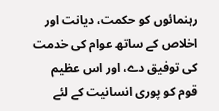رہنمائوں کو حکمت، دیانت اور اخلاص کے ساتھ عوام کی خدمت کی توفیق دے، اور اس عظیم قوم کو پوری انسانیت کے لئے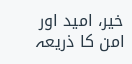خیر، امید اور امن کا ذریعہ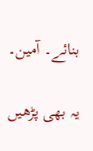بنائے۔ آمین۔

یہ بھی پڑھیں